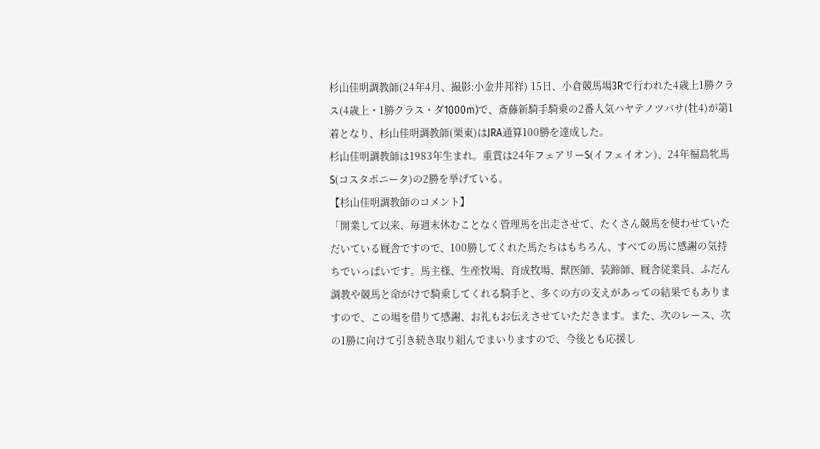杉山佳明調教師(24年4月、撮影:小金井邦祥) 15日、小倉競馬場3Rで行われた4歳上1勝クラス(4歳上・1勝クラス・ダ1000m)で、斎藤新騎手騎乗の2番人気ハヤテノツバサ(牡4)が第1着となり、杉山佳明調教師(栗東)はJRA通算100勝を達成した。
杉山佳明調教師は1983年生まれ。重賞は24年フェアリーS(イフェイオン)、24年福島牝馬S(コスタボニータ)の2勝を挙げている。
【杉山佳明調教師のコメント】
「開業して以来、毎週末休むことなく管理馬を出走させて、たくさん競馬を使わせていただいている厩舎ですので、100勝してくれた馬たちはもちろん、すべての馬に感謝の気持ちでいっぱいです。馬主様、生産牧場、育成牧場、獣医師、装蹄師、厩舎従業員、ふだん調教や競馬と命がけで騎乗してくれる騎手と、多くの方の支えがあっての結果でもありますので、この場を借りて感謝、お礼もお伝えさせていただきます。また、次のレース、次の1勝に向けて引き続き取り組んでまいりますので、今後とも応援し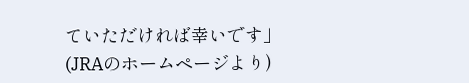ていただければ幸いです」
(JRAのホームページより)